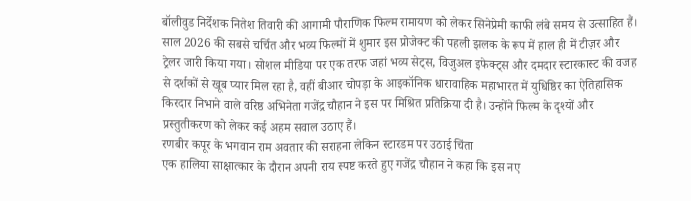बॉलीवुड निर्देशक नितेश तिवारी की आगामी पौराणिक फिल्म रामायण को लेकर सिनेप्रेमी काफी लंबे समय से उत्साहित हैं। साल 2026 की सबसे चर्चित और भव्य फिल्मों में शुमार इस प्रोजेक्ट की पहली झलक के रूप में हाल ही में टीज़र और ट्रेलर जारी किया गया। सोशल मीडिया पर एक तरफ जहां भव्य सेट्स, विजुअल इफेक्ट्स और दमदार स्टारकास्ट की वजह से दर्शकों से खूब प्यार मिल रहा है, वहीं बीआर चोपड़ा के आइकॉनिक धारावाहिक महाभारत में युधिष्ठिर का ऐतिहासिक किरदार निभाने वाले वरिष्ठ अभिनेता गजेंद्र चौहान ने इस पर मिश्रित प्रतिक्रिया दी है। उन्होंने फिल्म के दृश्यों और प्रस्तुतीकरण को लेकर कई अहम सवाल उठाए हैं।
रणबीर कपूर के भगवान राम अवतार की सराहना लेकिन स्टारडम पर उठाई चिंता
एक हालिया साक्षात्कार के दौरान अपनी राय स्पष्ट करते हुए गजेंद्र चौहान ने कहा कि इस नए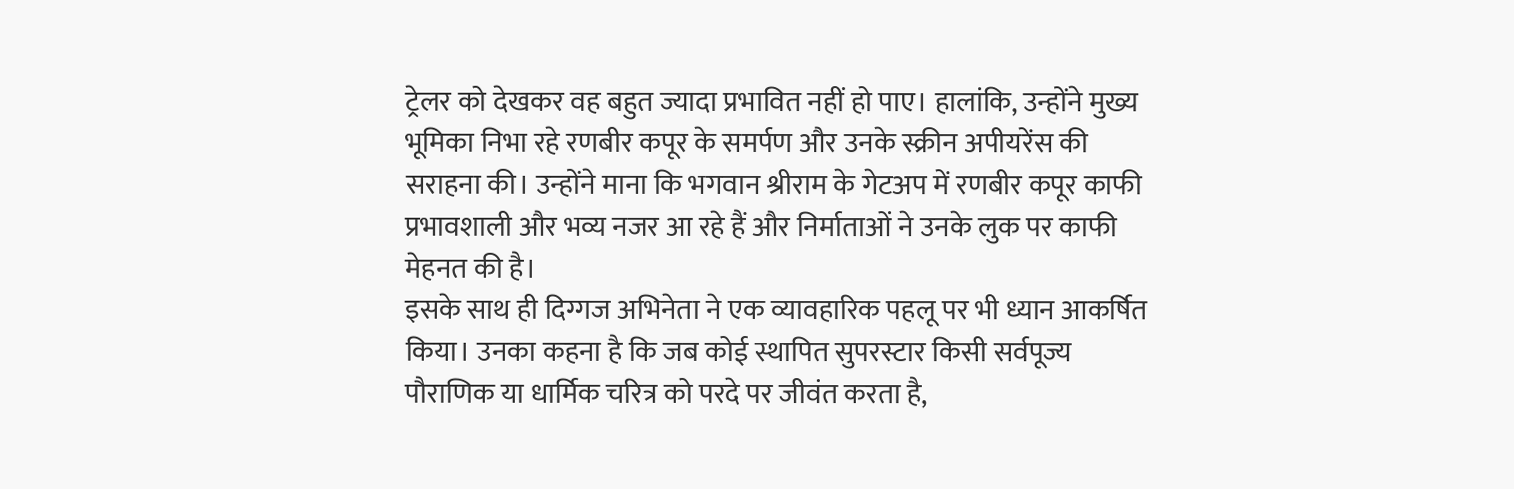ट्रेलर को देखकर वह बहुत ज्यादा प्रभावित नहीं हो पाए। हालांकि, उन्होंने मुख्य भूमिका निभा रहे रणबीर कपूर के समर्पण और उनके स्क्रीन अपीयरेंस की सराहना की। उन्होंने माना कि भगवान श्रीराम के गेटअप में रणबीर कपूर काफी प्रभावशाली और भव्य नजर आ रहे हैं और निर्माताओं ने उनके लुक पर काफी मेहनत की है।
इसके साथ ही दिग्गज अभिनेता ने एक व्यावहारिक पहलू पर भी ध्यान आकर्षित किया। उनका कहना है कि जब कोई स्थापित सुपरस्टार किसी सर्वपूज्य पौराणिक या धार्मिक चरित्र को परदे पर जीवंत करता है,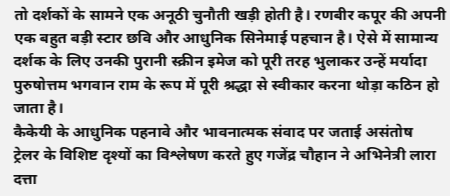तो दर्शकों के सामने एक अनूठी चुनौती खड़ी होती है। रणबीर कपूर की अपनी एक बहुत बड़ी स्टार छवि और आधुनिक सिनेमाई पहचान है। ऐसे में सामान्य दर्शक के लिए उनकी पुरानी स्क्रीन इमेज को पूरी तरह भुलाकर उन्हें मर्यादा पुरुषोत्तम भगवान राम के रूप में पूरी श्रद्धा से स्वीकार करना थोड़ा कठिन हो जाता है।
कैकेयी के आधुनिक पहनावे और भावनात्मक संवाद पर जताई असंतोष
ट्रेलर के विशिष्ट दृश्यों का विश्लेषण करते हुए गजेंद्र चौहान ने अभिनेत्री लारा दत्ता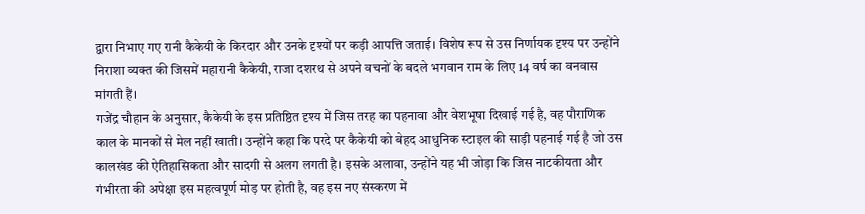द्वारा निभाए गए रानी कैकेयी के किरदार और उनके दृश्यों पर कड़ी आपत्ति जताई। विशेष रूप से उस निर्णायक दृश्य पर उन्होंने निराशा व्यक्त की जिसमें महारानी कैकेयी, राजा दशरथ से अपने वचनों के बदले भगवान राम के लिए 14 वर्ष का वनवास मांगती हैं।
गजेंद्र चौहान के अनुसार, कैकेयी के इस प्रतिष्ठित दृश्य में जिस तरह का पहनावा और वेशभूषा दिखाई गई है, वह पौराणिक काल के मानकों से मेल नहीं खाती। उन्होंने कहा कि परदे पर कैकेयी को बेहद आधुनिक स्टाइल की साड़ी पहनाई गई है जो उस कालखंड की ऐतिहासिकता और सादगी से अलग लगती है। इसके अलावा, उन्होंने यह भी जोड़ा कि जिस नाटकीयता और गंभीरता की अपेक्षा इस महत्वपूर्ण मोड़ पर होती है, वह इस नए संस्करण में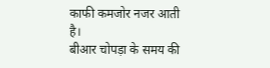काफी कमजोर नजर आती है।
बीआर चोपड़ा के समय की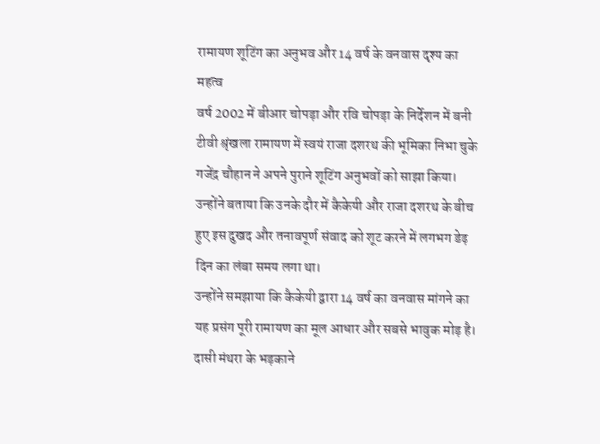रामायण शूटिंग का अनुभव और 14 वर्ष के वनवास दृश्य का महत्व
वर्ष 2002 में बीआर चोपड़ा और रवि चोपड़ा के निर्देशन में बनी टीवी श्रृंखला रामायण में स्वयं राजा दशरथ की भूमिका निभा चुके गजेंद्र चौहान ने अपने पुराने शूटिंग अनुभवों को साझा किया। उन्होंने बताया कि उनके दौर में कैकेयी और राजा दशरथ के बीच हुए इस दुखद और तनावपूर्ण संवाद को शूट करने में लगभग डेढ़ दिन का लंबा समय लगा था।
उन्होंने समझाया कि कैकेयी द्वारा 14 वर्ष का वनवास मांगने का यह प्रसंग पूरी रामायण का मूल आधार और सबसे भावुक मोड़ है। दासी मंथरा के भड़काने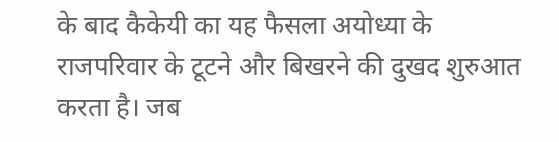के बाद कैकेयी का यह फैसला अयोध्या के राजपरिवार के टूटने और बिखरने की दुखद शुरुआत करता है। जब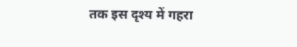तक इस दृश्य में गहरा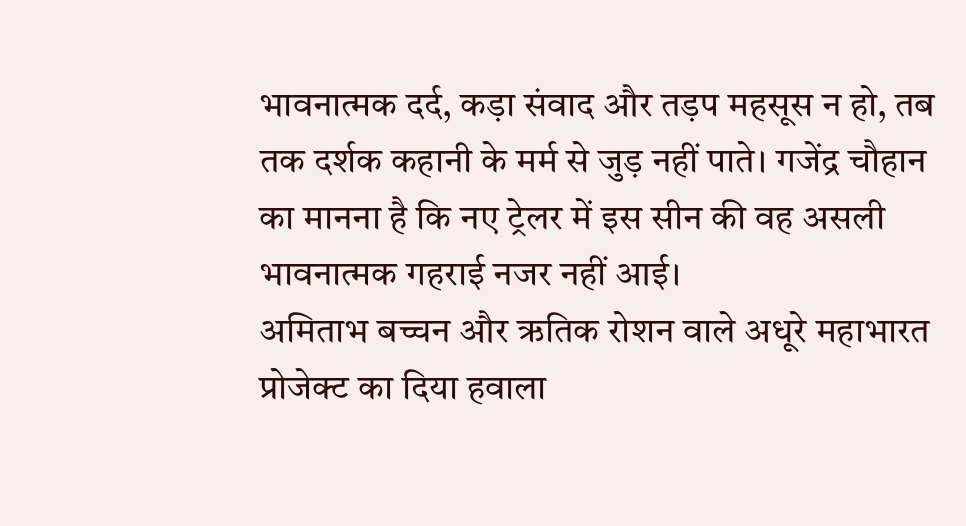भावनात्मक दर्द, कड़ा संवाद और तड़प महसूस न हो, तब तक दर्शक कहानी के मर्म से जुड़ नहीं पाते। गजेंद्र चौहान का मानना है कि नए ट्रेलर में इस सीन की वह असली भावनात्मक गहराई नजर नहीं आई।
अमिताभ बच्चन और ऋतिक रोशन वाले अधूरे महाभारत प्रोजेक्ट का दिया हवाला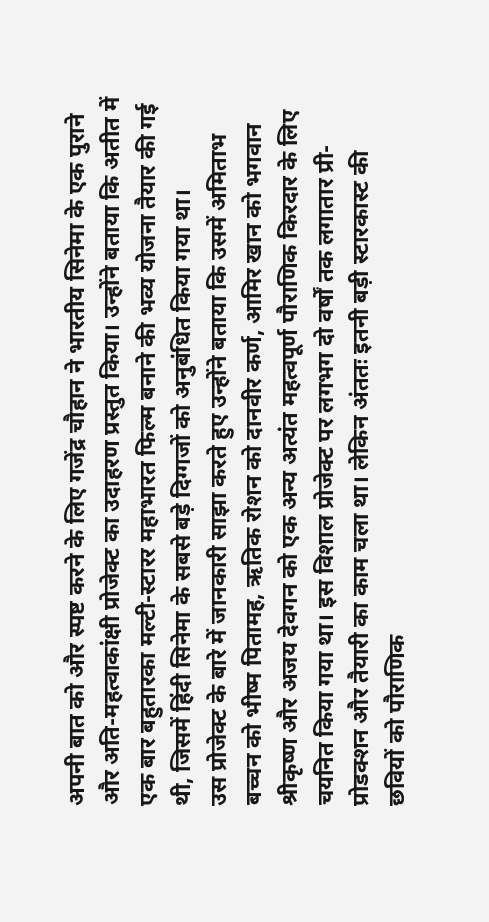अपनी बात को और स्पष्ट करने के लिए गजेंद्र चौहान ने भारतीय सिनेमा के एक पुराने और अति-महत्वाकांक्षी प्रोजेक्ट का उदाहरण प्रस्तुत किया। उन्होंने बताया कि अतीत में एक बार बहुतारका मल्टी-स्टारर महाभारत फिल्म बनाने की भव्य योजना तैयार की गई थी, जिसमें हिंदी सिनेमा के सबसे बड़े दिग्गजों को अनुबंधित किया गया था।
उस प्रोजेक्ट के बारे में जानकारी साझा करते हुए उन्होंने बताया कि उसमें अमिताभ बच्चन को भीष्म पितामह, ऋतिक रोशन को दानवीर कर्ण, आमिर खान को भगवान श्रीकृष्ण और अजय देवगन को एक अन्य अत्यंत महत्वपूर्ण पौराणिक किरदार के लिए चयनित किया गया था। इस विशाल प्रोजेक्ट पर लगभग दो वर्षों तक लगातार प्री-प्रोडक्शन और तैयारी का काम चला था। लेकिन अंततः इतनी बड़ी स्टारकास्ट की छवियों को पौराणिक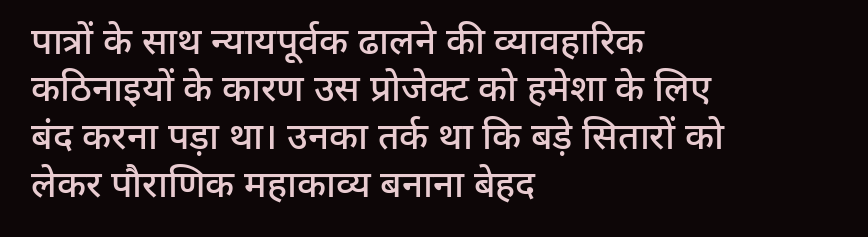पात्रों के साथ न्यायपूर्वक ढालने की व्यावहारिक कठिनाइयों के कारण उस प्रोजेक्ट को हमेशा के लिए बंद करना पड़ा था। उनका तर्क था कि बड़े सितारों को लेकर पौराणिक महाकाव्य बनाना बेहद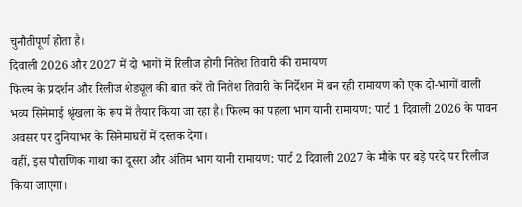चुनौतीपूर्ण होता है।
दिवाली 2026 और 2027 में दो भागों में रिलीज होगी नितेश तिवारी की रामायण
फिल्म के प्रदर्शन और रिलीज शेड्यूल की बात करें तो नितेश तिवारी के निर्देशन में बन रही रामायण को एक दो-भागों वाली भव्य सिनेमाई श्रृंखला के रूप में तैयार किया जा रहा है। फिल्म का पहला भाग यानी रामायण: पार्ट 1 दिवाली 2026 के पावन अवसर पर दुनियाभर के सिनेमाघरों में दस्तक देगा।
वहीं, इस पौराणिक गाथा का दूसरा और अंतिम भाग यानी रामायण: पार्ट 2 दिवाली 2027 के मौके पर बड़े परदे पर रिलीज किया जाएगा।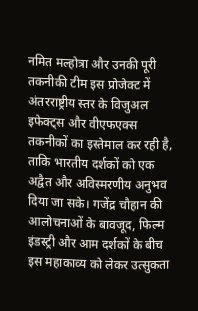नमित मल्होत्रा और उनकी पूरी तकनीकी टीम इस प्रोजेक्ट में अंतरराष्ट्रीय स्तर के विजुअल इफेक्ट्स और वीएफएक्स तकनीकों का इस्तेमाल कर रही है, ताकि भारतीय दर्शकों को एक अद्वैत और अविस्मरणीय अनुभव दिया जा सके। गजेंद्र चौहान की आलोचनाओं के बावजूद, फिल्म इंडस्ट्री और आम दर्शकों के बीच इस महाकाव्य को लेकर उत्सुकता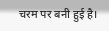चरम पर बनी हुई है।